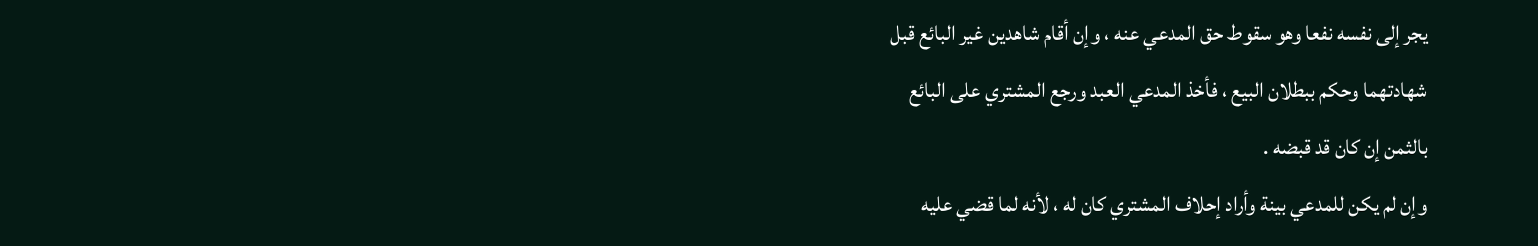يجر إلى نفسه نفعا وهو سقوط حق المدعي عنه ، وإن أقام شاهدين غير البائع قبل
شهادتهما وحكم ببطلان البيع ، فأخذ المدعي العبد ورجع المشتري على البائع
بالثمن إن كان قد قبضه .
وإن لم يكن للمدعي بينة وأراد إحلاف المشتري كان له ، لأنه لما قضي عليه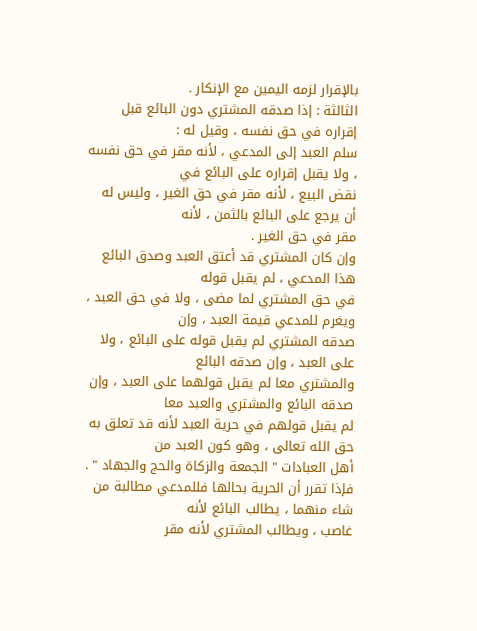بالإقرار لزمه اليمين مع الإنكار .
الثالثة : إذا صدقه المشتري دون البائع قبل إقراره في حق نفسه ، وقيل له :
سلم العبد إلى المدعي ، لأنه مقر في حق نفسه ، ولا يقبل إقراره على البائع في
نقض البيع ، لأنه مقر في حق الغير ، وليس له أن يرجع على البائع بالثمن ، لأنه
مقر في حق الغير .
وإن كان المشتري قد أعتق العبد وصدق البائع هذا المدعي ، لم يقبل قوله
في حق المشتري لما مضى ، ولا في حق العبد ، ويغرم للمدعي قيمة العبد ، وإن
صدقه المشتري لم يقبل قوله على البائع ، ولا على العبد ، وإن صدقه البائع
والمشتري معا لم يقبل قولهما على العبد ، وإن صدقه البائع والمشتري والعبد معا
لم يقبل قولهم في حرية العبد لأنه قد تعلق به حق الله تعالى ، وهو كون العبد من
أهل العبادات " الجمعة والزكاة والحج والجهاد " .
فإذا تقرر أن الحرية بحالها فللمدعي مطالبة من شاء منهما ، يطالب البائع لأنه
غاصب ، ويطالب المشتري لأنه مقر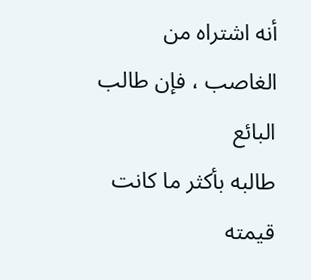أنه اشتراه من الغاصب ، فإن طالب البائع
طالبه بأكثر ما كانت قيمته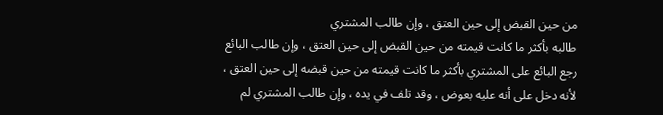من حين القبض إلى حين العتق ، وإن طالب المشتري
طالبه بأكثر ما كانت قيمته من حين القبض إلى حين العتق ، وإن طالب البائع
رجع البائع على المشتري بأكثر ما كانت قيمته من حين قبضه إلى حين العتق ،
لأنه دخل على أنه عليه بعوض ، وقد تلف في يده ، وإن طالب المشتري لم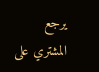يرجع
المشتري على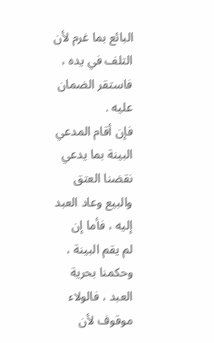البائع بما غرم لأن التلف في يده ، فاستقر الضمان عليه .
فإن أقام المدعي البينة بما يدعي نقضنا العتق والبيع وعاد العبد إليه ، فأما إن
لم يقم البينة ، وحكمنا بحرية العبد ، فالولاء موقوف لأن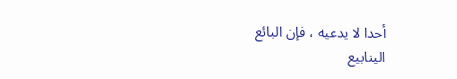أحدا لا يدعيه ، فإن البائع
الينابيع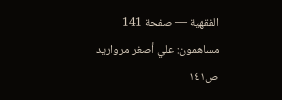الفقهية — صفحة 141
مساهمون: علي أصغر مرواريد
ص١٤١